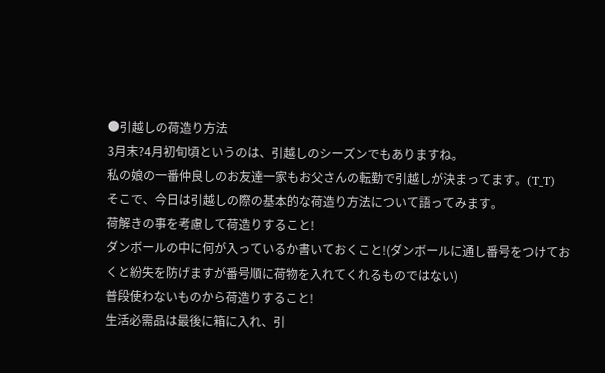●引越しの荷造り方法
3月末?4月初旬頃というのは、引越しのシーズンでもありますね。
私の娘の一番仲良しのお友達一家もお父さんの転勤で引越しが決まってます。(T_T)
そこで、今日は引越しの際の基本的な荷造り方法について語ってみます。
荷解きの事を考慮して荷造りすること!
ダンボールの中に何が入っているか書いておくこと!(ダンボールに通し番号をつけておくと紛失を防げますが番号順に荷物を入れてくれるものではない)
普段使わないものから荷造りすること!
生活必需品は最後に箱に入れ、引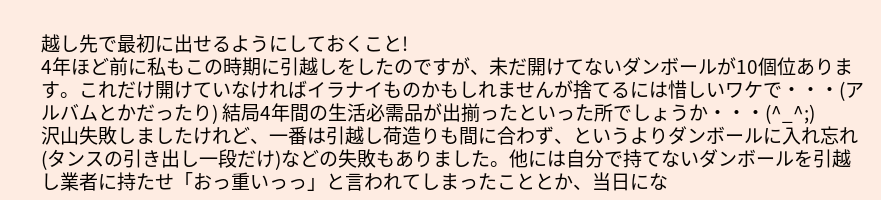越し先で最初に出せるようにしておくこと!
4年ほど前に私もこの時期に引越しをしたのですが、未だ開けてないダンボールが10個位あります。これだけ開けていなければイラナイものかもしれませんが捨てるには惜しいワケで・・・(アルバムとかだったり) 結局4年間の生活必需品が出揃ったといった所でしょうか・・・(^_^;)
沢山失敗しましたけれど、一番は引越し荷造りも間に合わず、というよりダンボールに入れ忘れ(タンスの引き出し一段だけ)などの失敗もありました。他には自分で持てないダンボールを引越し業者に持たせ「おっ重いっっ」と言われてしまったこととか、当日にな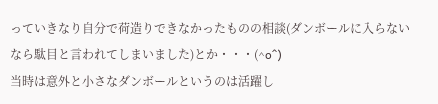っていきなり自分で荷造りできなかったものの相談(ダンボールに入らないなら駄目と言われてしまいました)とか・・・(^o^)
当時は意外と小さなダンボールというのは活躍し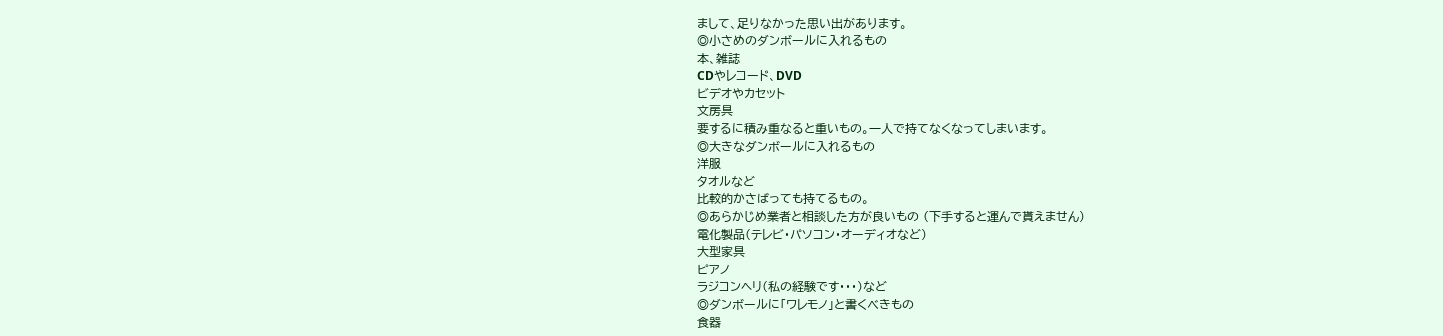まして、足りなかった思い出があります。
◎小さめのダンボールに入れるもの
本、雑誌
CDやレコード、DVD
ビデオやカセット
文房具
要するに積み重なると重いもの。一人で持てなくなってしまいます。
◎大きなダンボールに入れるもの
洋服
タオルなど
比較的かさばっても持てるもの。
◎あらかじめ業者と相談した方が良いもの (下手すると運んで貰えません)
電化製品(テレビ・パソコン・オーディオなど)
大型家具
ピアノ
ラジコンヘリ(私の経験です・・・)など
◎ダンボールに「ワレモノ」と書くべきもの
食器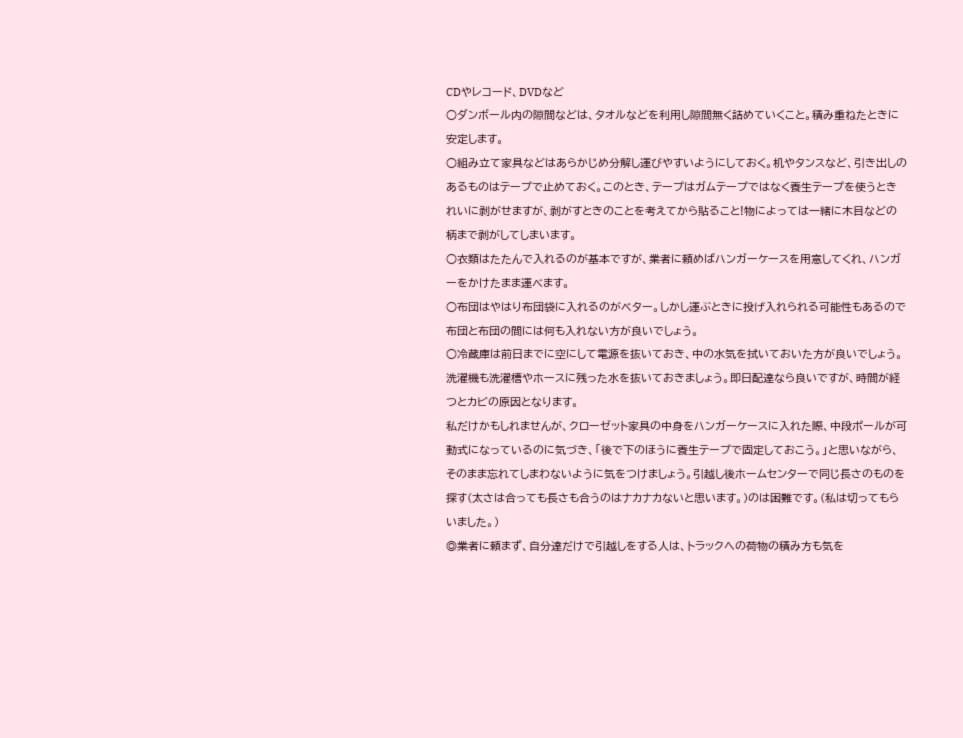CDやレコード、DVDなど
○ダンボール内の隙間などは、タオルなどを利用し隙間無く詰めていくこと。積み重ねたときに安定します。
○組み立て家具などはあらかじめ分解し運びやすいようにしておく。机やタンスなど、引き出しのあるものはテープで止めておく。このとき、テープはガムテープではなく養生テープを使うときれいに剥がせますが、剥がすときのことを考えてから貼ること!物によっては一緒に木目などの柄まで剥がしてしまいます。
○衣類はたたんで入れるのが基本ですが、業者に頼めばハンガーケースを用意してくれ、ハンガーをかけたまま運べます。
○布団はやはり布団袋に入れるのがベター。しかし運ぶときに投げ入れられる可能性もあるので布団と布団の間には何も入れない方が良いでしょう。
○冷蔵庫は前日までに空にして電源を抜いておき、中の水気を拭いておいた方が良いでしょう。洗濯機も洗濯槽やホースに残った水を抜いておきましょう。即日配達なら良いですが、時間が経つとカビの原因となります。
私だけかもしれませんが、クローゼット家具の中身をハンガーケースに入れた際、中段ポールが可動式になっているのに気づき、「後で下のほうに養生テープで固定しておこう。」と思いながら、そのまま忘れてしまわないように気をつけましょう。引越し後ホームセンターで同じ長さのものを探す(太さは合っても長さも合うのはナカナカないと思います。)のは困難です。(私は切ってもらいました。)
◎業者に頼まず、自分達だけで引越しをする人は、トラックへの荷物の積み方も気を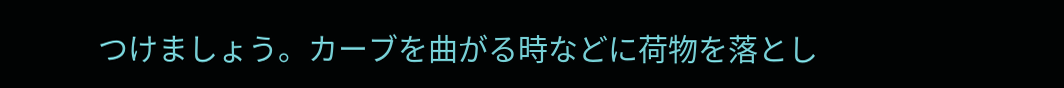つけましょう。カーブを曲がる時などに荷物を落とし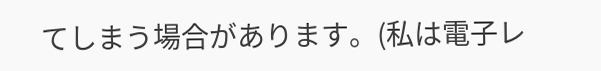てしまう場合があります。(私は電子レ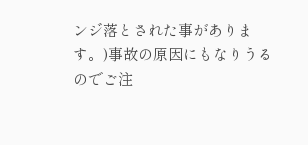ンジ落とされた事があります。)事故の原因にもなりうるのでご注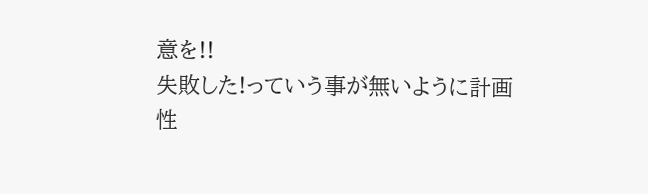意を!!
失敗した!っていう事が無いように計画性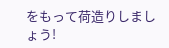をもって荷造りしましょう!